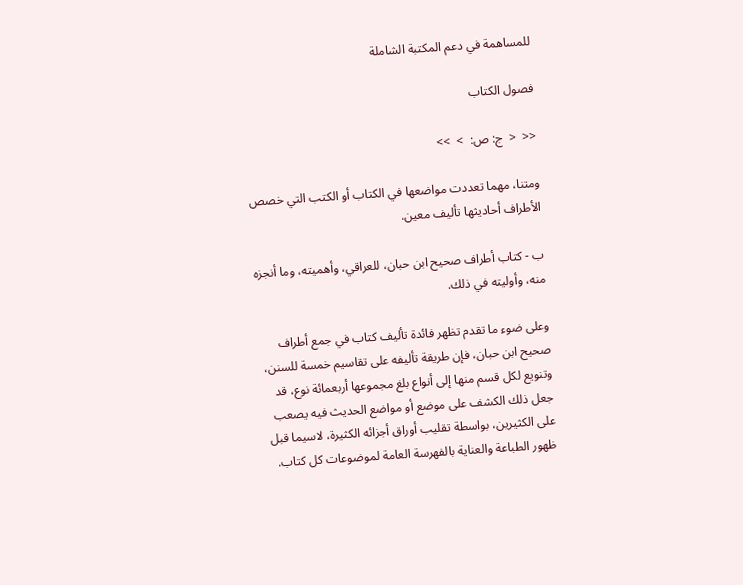للمساهمة في دعم المكتبة الشاملة

فصول الكتاب

<<  <  ج: ص:  >  >>

ومتنا، مهما تعددت مواضعها في الكتاب أو الكتب التي خصص الأطراف أحاديثها تأليف معين.

ب - كتاب أطراف صحيح ابن حبان، للعراقي، وأهميته، وما أنجزه منه، وأوليته في ذلك.

وعلى ضوء ما تقدم تظهر فائدة تأليف كتاب في جمع أطراف صحيح ابن حبان، فإن طريقة تأليفه على تقاسيم خمسة للسنن، وتنويع لكل قسم منها إلى أنواع بلغ مجموعها أربعمائة نوع، قد جعل ذلك الكشف على موضع أو مواضع الحديث فيه يصعب على الكثيرين، بواسطة تقليب أوراق أجزائه الكثيرة، لاسيما قبل ظهور الطباعة والعناية بالفهرسة العامة لموضوعات كل كتاب.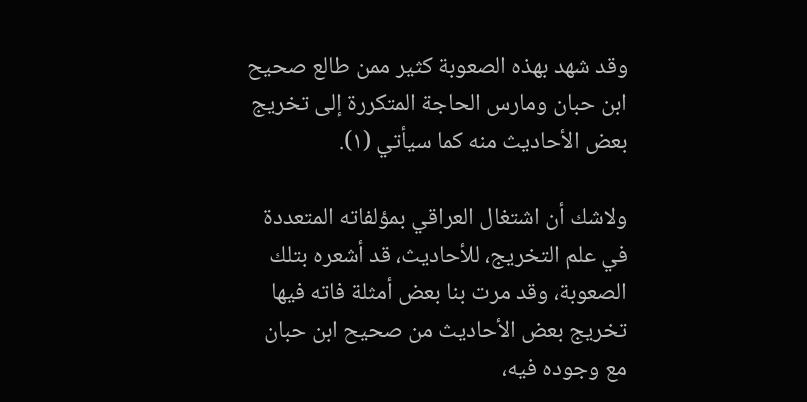وقد شهد بهذه الصعوبة كثير ممن طالع صحيح ابن حبان ومارس الحاجة المتكررة إلى تخريج بعض الأحاديث منه كما سيأتي (١).

ولاشك أن اشتغال العراقي بمؤلفاته المتعددة في علم التخريج، للأحاديث، قد أشعره بتلك الصعوبة، وقد مرت بنا بعض أمثلة فاته فيها تخريج بعض الأحاديث من صحيح ابن حبان مع وجوده فيه،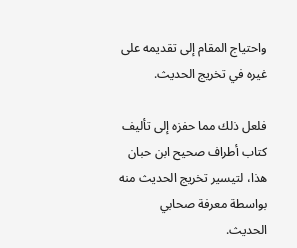واحتياج المقام إلى تقديمه على غيره في تخريج الحديث.

فلعل ذلك مما حفزه إلى تأليف كتاب أطراف صحيح ابن حبان هذا، لتيسير تخريج الحديث منه بواسطة معرفة صحابي الحديث.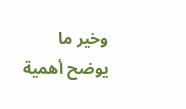وخير ما يوضح أهمية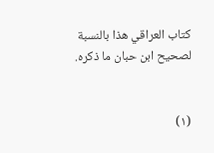كتاب العراقي هذا بالنسبة لصحيح ابن حبان ما ذكره.


(١)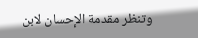وتنظر مقدمة الإحسان لابن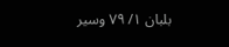بلبان ١/ ٧٩ وسير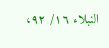النبلاء ١٦/ ٩٢،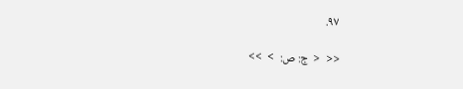٩٧.

<<  <  ج: ص:  >  >>